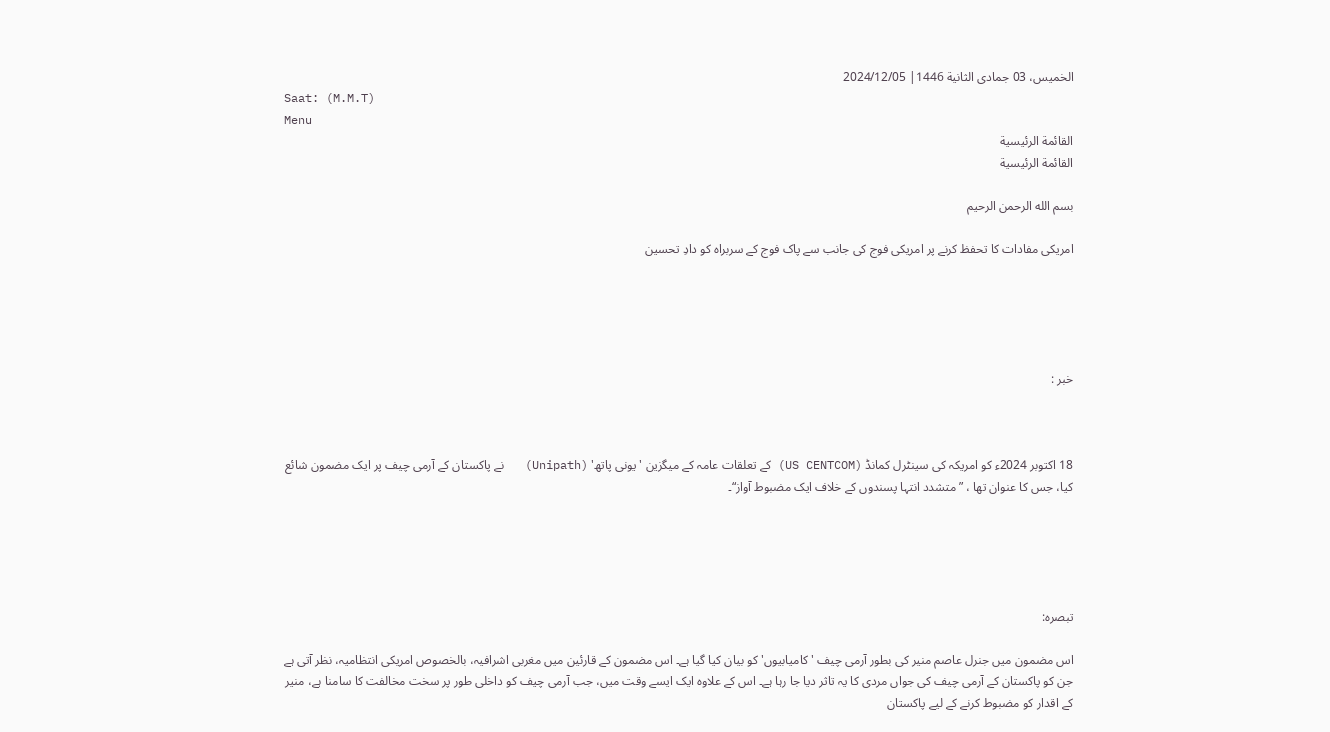الخميس، 03 جمادى الثانية 1446| 2024/12/05
Saat: (M.M.T)
Menu
القائمة الرئيسية
القائمة الرئيسية

بسم الله الرحمن الرحيم

امریکی مفادات کا تحفظ کرنے پر امریکی فوج کی جانب سے پاک فوج کے سربراہ کو دادِ تحسین





خبر :



18 اکتوبر 2024ء کو امریکہ کی سینٹرل کمانڈ (US CENTCOM) کے تعلقات عامہ کے میگزین 'یونی پاتھ' (Unipath)   نے پاکستان کے آرمی چیف پر ایک مضمون شائع کیا، جس کا عنوان تھا ، ”متشدد انتہا پسندوں کے خلاف ایک مضبوط آواز“۔





تبصرہ:

اس مضمون میں جنرل عاصم منیر کی بطور آرمی چیف 'کامیابیوں' کو بیان کیا گیا ہے۔ اس مضمون کے قارئین میں مغربی اشرافیہ، بالخصوص امریکی انتظامیہ، نظر آتی ہے جن کو پاکستان کے آرمی چیف کی جواں مردی کا یہ تاثر دیا جا رہا ہے۔ اس کے علاوہ ایک ایسے وقت میں، جب آرمی چیف کو داخلی طور پر سخت مخالفت کا سامنا ہے، منیر کے اقدار کو مضبوط کرنے کے لیے پاکستان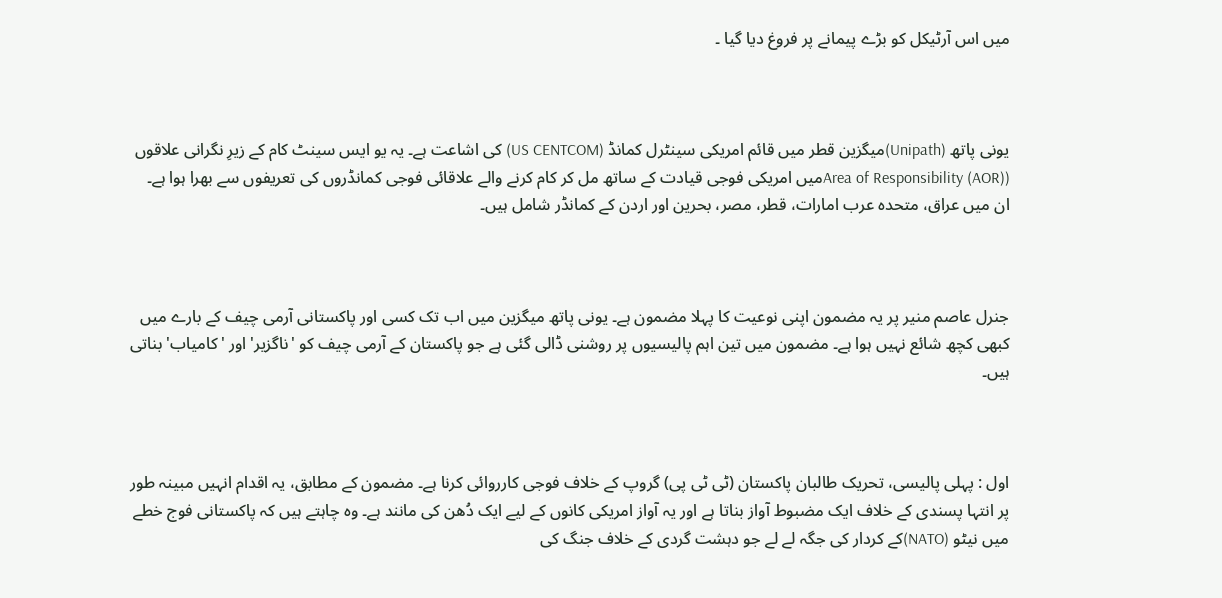میں اس آرٹیکل کو بڑے پیمانے پر فروغ دیا گیا ۔



یونی پاتھ (Unipath)میگزین قطر میں قائم امریکی سینٹرل کمانڈ (US CENTCOM) کی اشاعت ہے۔ یہ یو ایس سینٹ کام کے زیرِ نگرانی علاقوں (Area of Responsibility (AOR)میں امریکی فوجی قیادت کے ساتھ مل کر کام کرنے والے علاقائی فوجی کمانڈروں کی تعریفوں سے بھرا ہوا ہے۔ ان میں عراق، متحدہ عرب امارات، قطر، مصر، بحرین اور اردن کے کمانڈر شامل ہیں۔



جنرل عاصم منیر پر یہ مضمون اپنی نوعیت کا پہلا مضمون ہے۔ یونی پاتھ میگزین میں اب تک کسی اور پاکستانی آرمی چیف کے بارے میں کبھی کچھ شائع نہیں ہوا ہے۔ مضمون میں تین اہم پالیسیوں پر روشنی ڈالی گئی ہے جو پاکستان کے آرمی چیف کو 'ناگزیر' اور 'کامیاب' بناتی ہیں۔



اول : پہلی پالیسی، تحریک طالبان پاکستان (ٹی ٹی پی) گروپ کے خلاف فوجی کارروائی کرنا ہے۔ مضمون کے مطابق، یہ اقدام انہیں مبینہ طور پر انتہا پسندی کے خلاف ایک مضبوط آواز بناتا ہے اور یہ آواز امریکی کانوں کے لیے ایک دُھن کی مانند ہے۔ وہ چاہتے ہیں کہ پاکستانی فوج خطے میں نیٹو (NATO)کے کردار کی جگہ لے لے جو دہشت گردی کے خلاف جنگ کی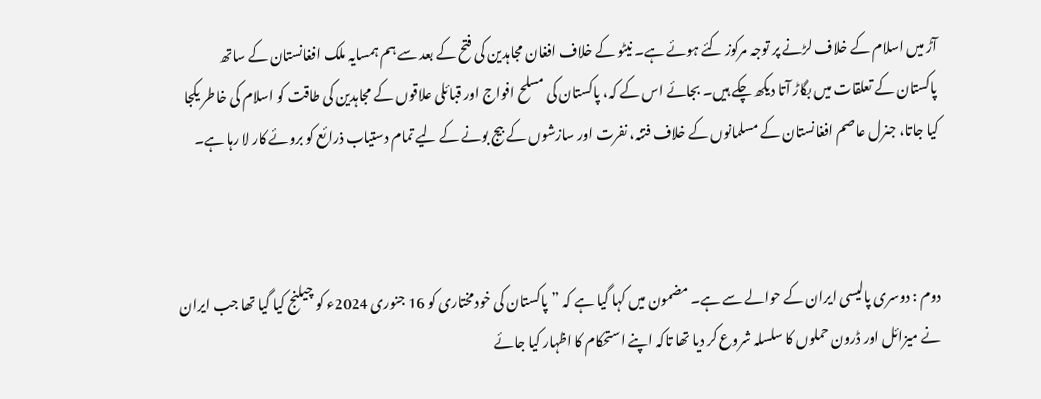آڑ میں اسلام کے خلاف لڑنے پر توجہ مرکوز کئے ہوئے ہے۔ نیٹو کے خلاف افغان مجاہدین کی فتح کے بعد سے ہم ہمسایہ ملک افغانستان کے ساتھ پاکستان کے تعلقات میں بگاڑ آتا دیکھ چکے ہیں۔ بجائے اس کے کہ، پاکستان کی مسلح افواج اور قبائلی علاقوں کے مجاہدین کی طاقت کو اسلام کی خاطر یکجا کیا جاتا، جنرل عاصم افغانستان کے مسلمانوں کے خلاف فتنہ، نفرت اور سازشوں کے بیج بونے کے لیے تمام دستیاب ذرائع کو بروئے کار لا رہا ہے۔



دوم : دوسری پالیسی ایران کے حوالے سے ہے۔ مضمون میں کہا گیا ہے کہ ”پاکستان کی خودمختاری کو 16 جنوری 2024ء کو چیلنج کیا گیا تھا جب ایران نے میزائل اور ڈرون حملوں کا سلسلہ شروع کر دیا تھا تاکہ اپنے استحکام کا اظہار کیا جائے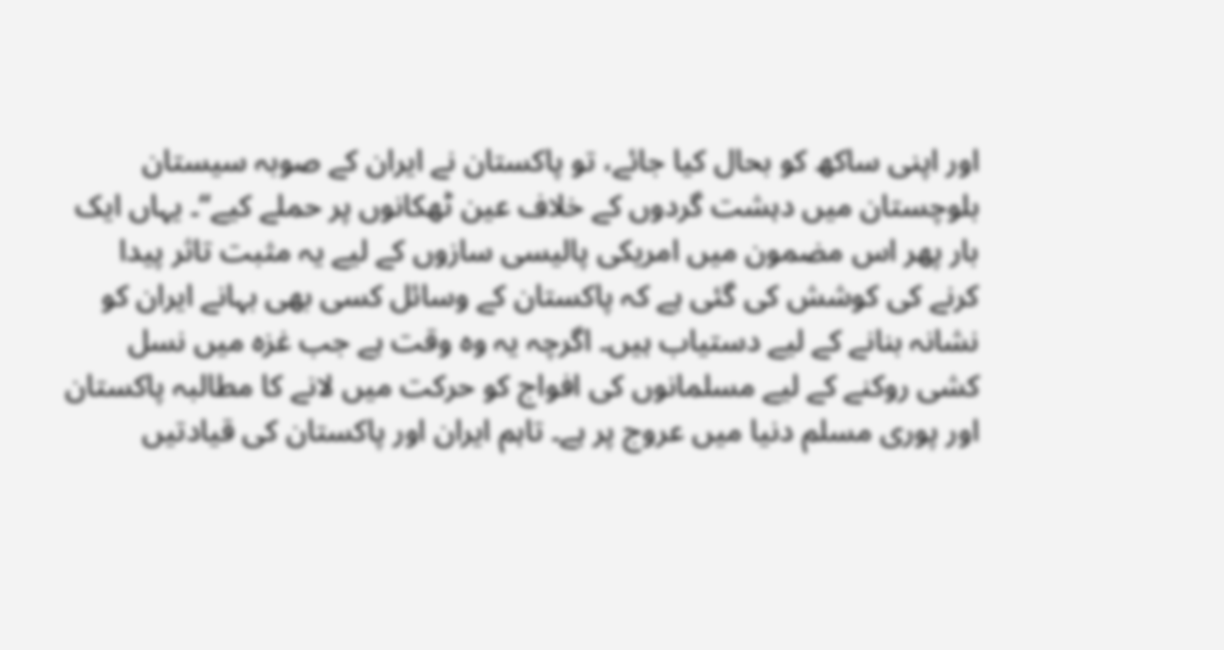اور اپنی ساکھ کو بحال کیا جائے، تو پاکستان نے ایران کے صوبہ سیستان بلوچستان میں دہشت گردوں کے خلاف عین ٹھکانوں پر حملے کیے“۔ یہاں ایک بار پھر اس مضمون میں امریکی پالیسی سازوں کے لیے یہ مثبت تاثر پیدا کرنے کی کوشش کی گئی ہے کہ پاکستان کے وسائل کسی بھی بہانے ایران کو نشانہ بنانے کے لیے دستیاب ہیں۔ اگرچہ یہ وہ وقت ہے جب غزہ میں نسل کشی روکنے کے لیے مسلمانوں کی افواج کو حرکت میں لانے کا مطالبہ پاکستان اور پوری مسلم دنیا میں عروج پر ہے۔ تاہم ایران اور پاکستان کی قیادتیں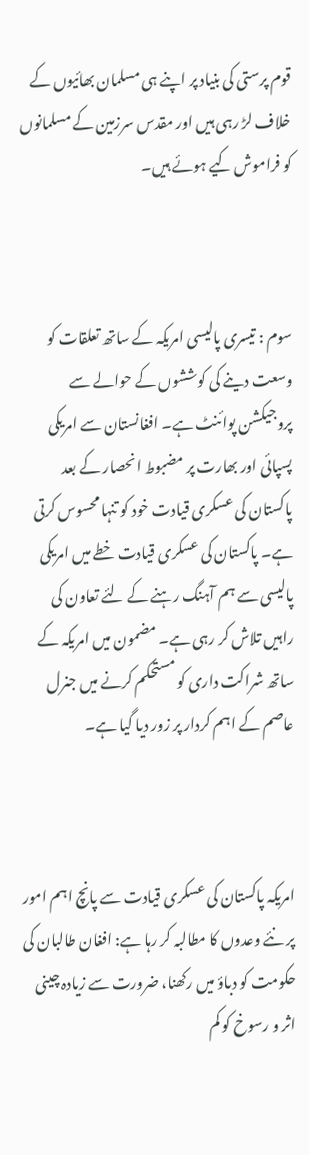قوم پرستی کی بنیاد پر اپنے ہی مسلمان بھائیوں کے خلاف لڑ رہی ہیں اور مقدس سرزمین کے مسلمانوں کو فراموش کیے ہوئے ہیں۔



سوم : تیسری پالیسی امریکہ کے ساتھ تعلقات کو وسعت دینے کی کوششوں کے حوالے سے پروجیکشن پوائنٹ ہے۔ افغانستان سے امریکی پسپائی اور بھارت پر مضبوط انحصار کے بعد پاکستان کی عسکری قیادت خود کو تنہا محسوس کرتی ہے۔ پاکستان کی عسکری قیادت خطے میں امریکی پالیسی سے ہم آہنگ رہنے کے لئے تعاون کی راہیں تلاش کر رہی ہے۔ مضمون میں امریکہ کے ساتھ شراکت داری کو مستحکم کرنے میں جنرل عاصم کے اہم کردار پر زور دیا گیا ہے۔



امریکہ پاکستان کی عسکری قیادت سے پانچ اہم امور پر نئے وعدوں کا مطالبہ کر رہا ہے: افغان طالبان کی حکومت کو دباؤ میں رکھنا، ضرورت سے زیادہ چینی اثر و رسوخ کو کم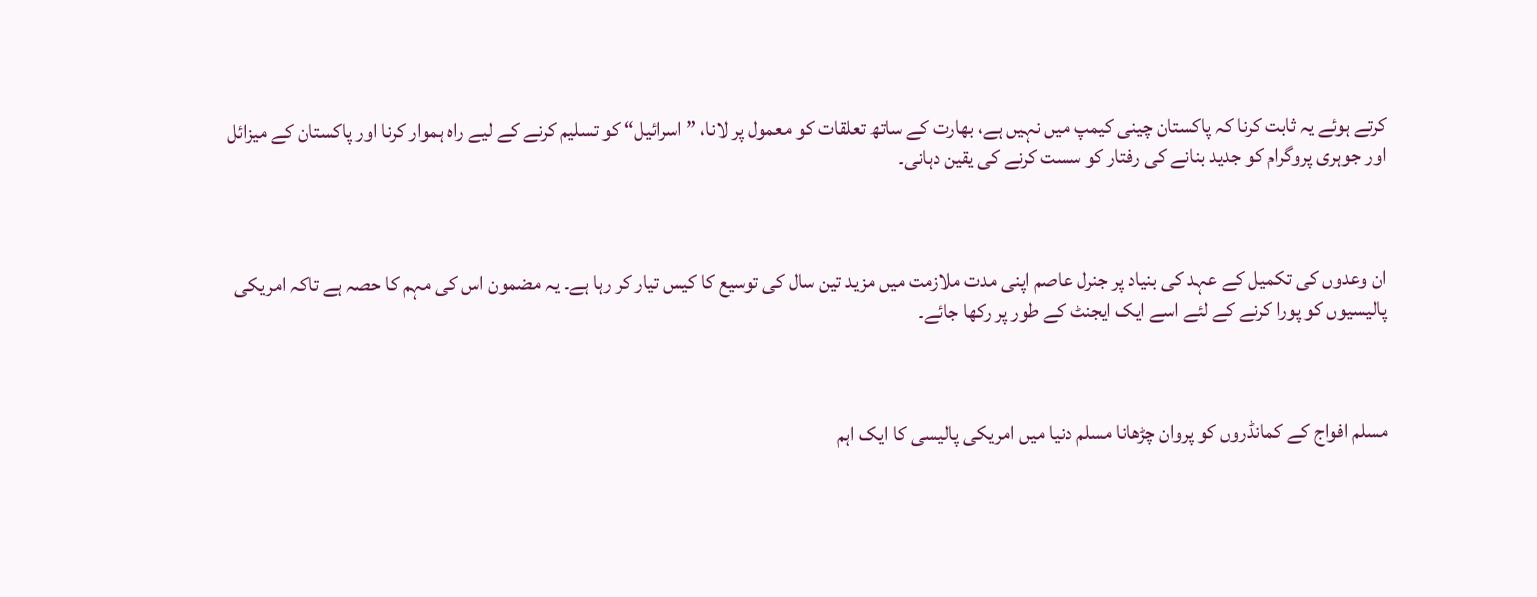کرتے ہوئے یہ ثابت کرنا کہ پاکستان چینی کیمپ میں نہیں ہے، بھارت کے ساتھ تعلقات کو معمول پر لانا، ”اسرائیل“ کو تسلیم کرنے کے لیے راہ ہموار کرنا اور پاکستان کے میزائل اور جوہری پروگرام کو جدید بنانے کی رفتار کو سست کرنے کی یقین دہانی۔



ان وعدوں کی تکمیل کے عہد کی بنیاد پر جنرل عاصم اپنی مدت ملازمت میں مزید تین سال کی توسیع کا کیس تیار کر رہا ہے۔ یہ مضمون اس کی مہم کا حصہ ہے تاکہ امریکی پالیسیوں کو پورا کرنے کے لئے اسے ایک ایجنٹ کے طور پر رکھا جائے۔



مسلم افواج کے کمانڈروں کو پروان چڑھانا مسلم دنیا میں امریکی پالیسی کا ایک اہم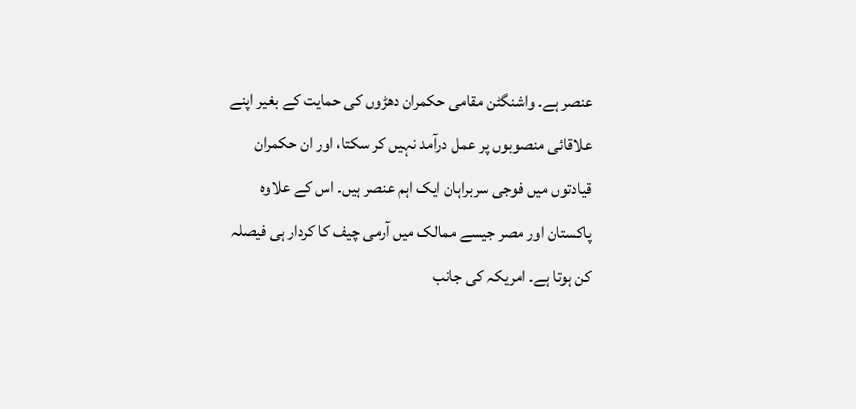عنصر ہے۔ واشنگٹن مقامی حکمران دھڑوں کی حمایت کے بغیر اپنے علاقائی منصوبوں پر عمل درآمد نہیں کر سکتا، اور ان حکمران قیادتوں میں فوجی سربراہان ایک اہم عنصر ہیں۔ اس کے علاوہ پاکستان اور مصر جیسے ممالک میں آرمی چیف کا کردار ہی فیصلہ کن ہوتا ہے۔ امریکہ کی جانب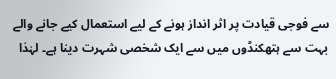سے فوجی قیادت پر اثر انداز ہونے کے لیے استعمال کیے جانے والے بہت سے ہتھکنڈوں میں سے ایک شخصی شہرت دینا ہے۔ لہٰذا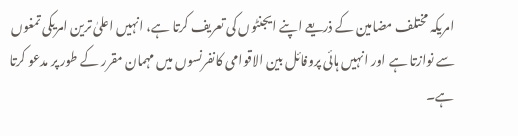امریکہ مختلف مضامین کے ذریعے اپنے ایجنٹوں کی تعریف کرتا ہے، انہیں اعلیٰ ترین امریکی تمغوں سے نوازتا ہے اور انہیں ہائی پروفائل بین الاقوامی کانفرنسوں میں مہمان مقرر کے طور پر مدعو کرتا ہے۔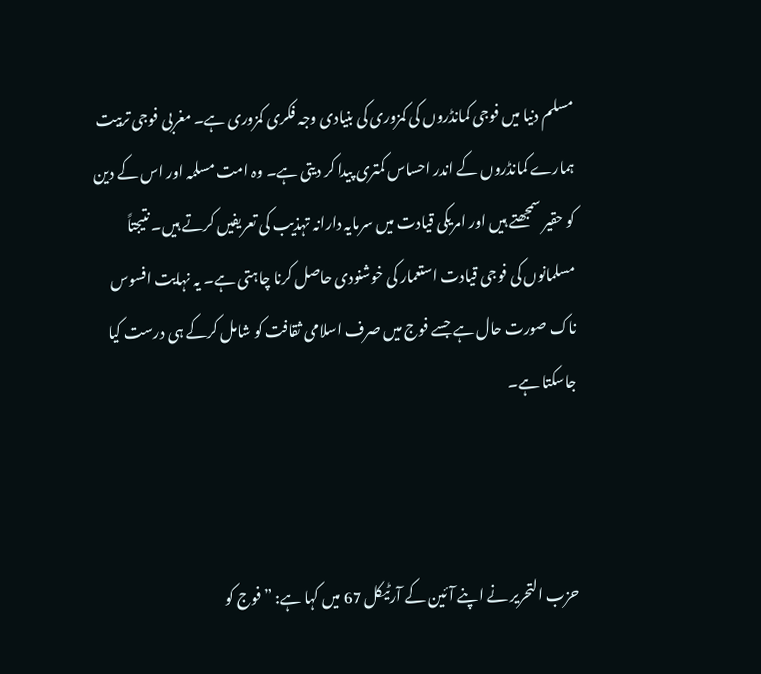مسلم دنیا میں فوجی کمانڈروں کی کمزوری کی بنیادی وجہ فکری کمزوری ہے۔ مغربی فوجی تربیت ہمارے کمانڈروں کے اندر احساس کمتری پیدا کر دیتی ہے۔ وہ امت مسلمہ اور اس کے دین کو حقیر سمجھتے ہیں اور امریکی قیادت میں سرمایہ دارانہ تہذیب کی تعریفیں کرتے ہیں۔ نتیجتاً مسلمانوں کی فوجی قیادت استعمار کی خوشنودی حاصل کرنا چاہتی ہے۔ یہ نہایت افسوس ناک صورت حال ہے جسے فوج میں صرف اسلامی ثقافت کو شامل کرکے ہی درست کیا جاسکتا ہے۔



حزب التحریر نے اپنے آئین کے آرٹیکل 67 میں کہا ہے: ”فوج کو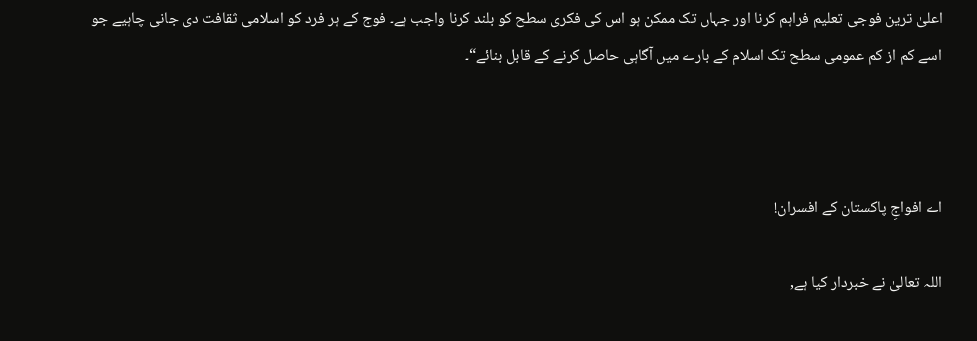اعلیٰ ترین فوجی تعلیم فراہم کرنا اور جہاں تک ممکن ہو اس کی فکری سطح کو بلند کرنا واجب ہے۔ فوج کے ہر فرد کو اسلامی ثقافت دی جانی چاہیے جو اسے کم از کم عمومی سطح تک اسلام کے بارے میں آگاہی حاصل کرنے کے قابل بنائے“۔



اے افواجِ پاکستان کے افسران!

اللہ تعالیٰ نے خبردار کیا ہے,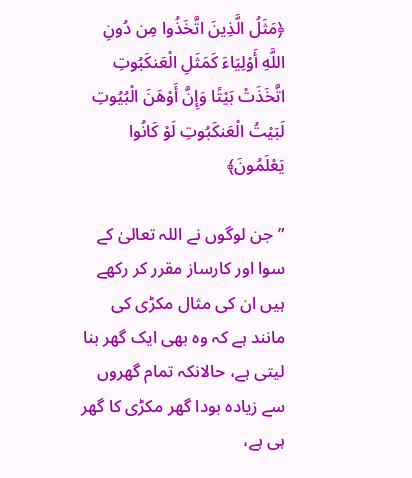﴿مَثَلُ الَّذِينَ اتَّخَذُوا مِن دُونِ اللَّهِ أَوْلِيَاءَ كَمَثَلِ الْعَنكَبُوتِ اتَّخَذَتْ بَيْتًا وَإِنَّ أَوْهَنَ الْبُيُوتِ لَبَيْتُ الْعَنكَبُوتِ لَوْ كَانُوا يَعْلَمُونَ﴾

”جن لوگوں نے اللہ تعالیٰ کے سوا اور کارساز مقرر کر رکھے ہیں ان کی مثال مکڑی کی مانند ہے کہ وه بھی ایک گھر بنا لیتی ہے، حالانکہ تمام گھروں سے زیاده بودا گھر مکڑی کا گھر ہی ہے،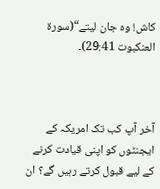کاش! وه جان لیتے“(سورۃ العنکبوت 29:41)۔



آخر آپ کب تک امریکہ کے ایجنٹوں کو اپنی قیادت کرنے کے لیے قبول کرتے رہیں گے؟ ان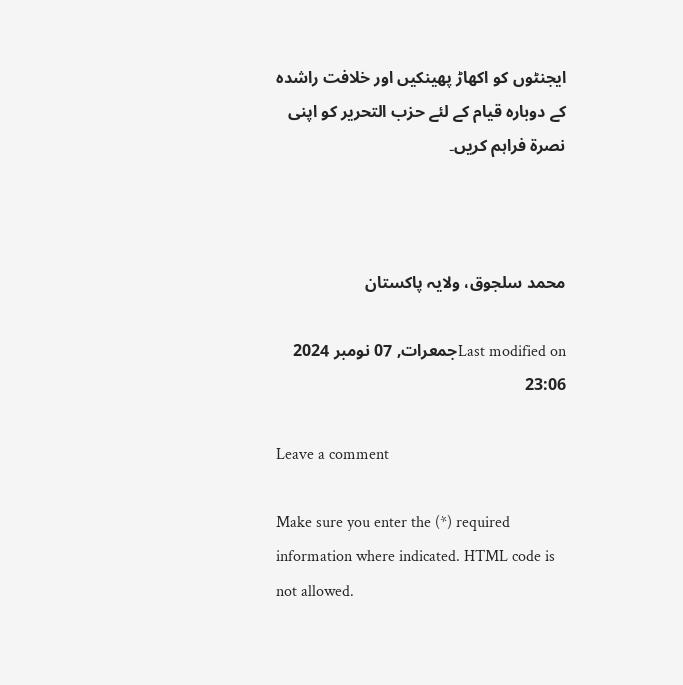ایجنٹوں کو اکھاڑ پھینکیں اور خلافت راشدہ کے دوبارہ قیام کے لئے حزب التحریر کو اپنی نصرة فراہم کریں۔



محمد سلجوق، ولایہ پاکستان

Last modified onجمعرات, 07 نومبر 2024 23:06

Leave a comment

Make sure you enter the (*) required information where indicated. HTML code is not allowed.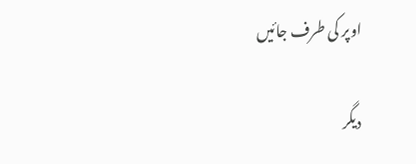اوپر کی طرف جائیں

دیگر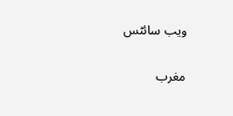ویب سائٹس

مغرب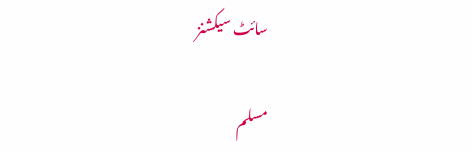سائٹ سیکشنز

مسلم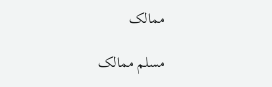ممالک

مسلم ممالک